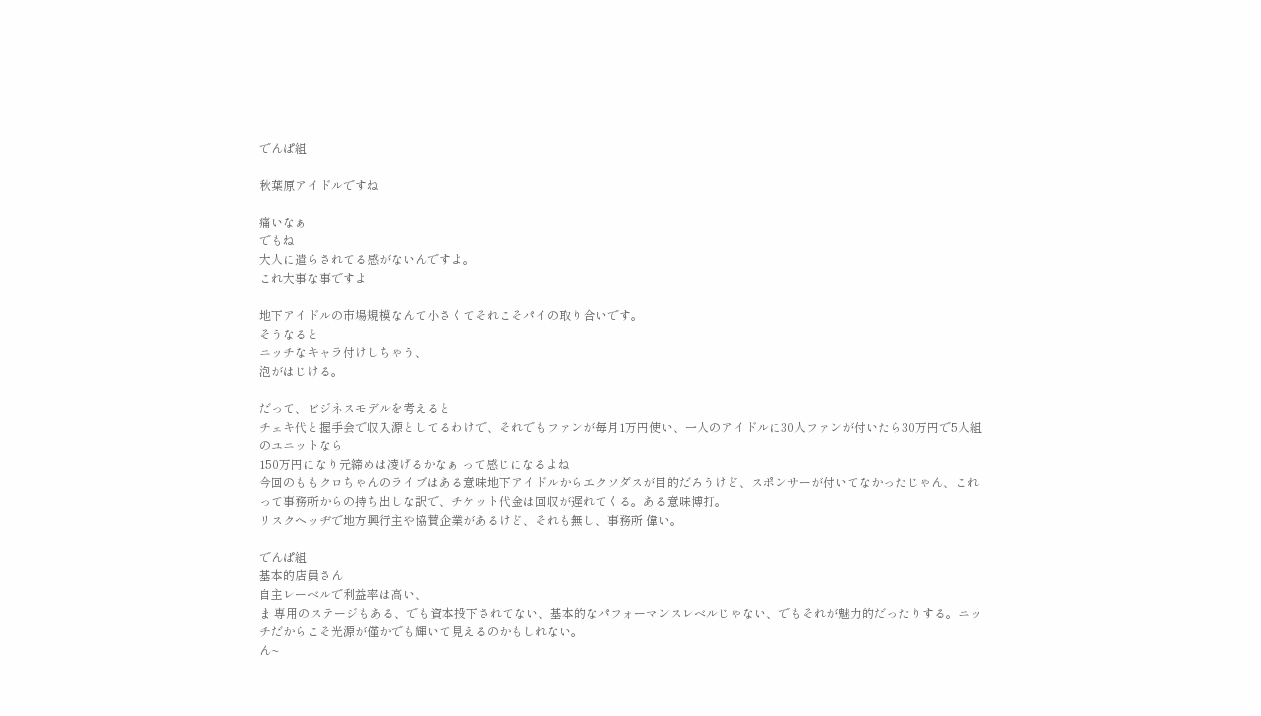でんぱ組

秋葉原アイドルですね

痛いなぁ
でもね
大人に遣らされてる感がないんですよ。
これ大事な事ですよ

地下アイドルの市場規模なんて小さくてそれこそパイの取り合いです。
そうなると
ニッチなキャラ付けしちゃう、
泡がはじける。

だって、ビジネスモデルを考えると
チェキ代と握手会で収入源としてるわけで、それでもファンが毎月1万円使い、一人のアイドルに30人ファンが付いたら30万円で5人組のユニットなら
150万円になり元締めは凌げるかなぁ って感じになるよね
今回のももクロちゃんのライブはある意味地下アイドルからエクソダスが目的だろうけど、スポンサーが付いてなかったじゃん、これって事務所からの持ち出しな訳で、チケット代金は回収が遅れてくる。ある意味博打。
リスクヘッヂで地方興行主や協賛企業があるけど、それも無し、事務所 偉い。

でんぱ組
基本的店員さん
自主レーベルで利益率は高い、
ま 専用のステージもある、でも資本投下されてない、基本的なパフォーマンスレベルじゃない、でもそれが魅力的だったりする。ニッチだからこそ光源が僅かでも輝いて見えるのかもしれない。
ん~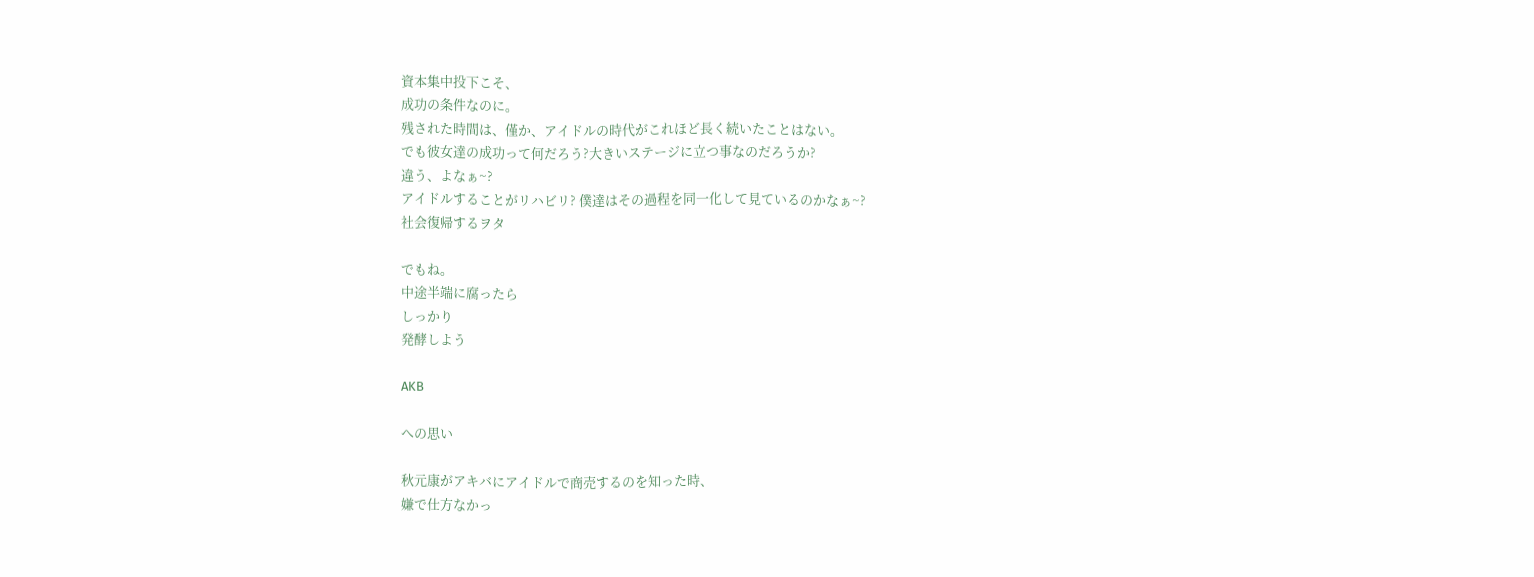資本集中投下こそ、
成功の条件なのに。
残された時間は、僅か、アイドルの時代がこれほど長く続いたことはない。
でも彼女達の成功って何だろう?大きいステージに立つ事なのだろうか?
違う、よなぁ~?
アイドルすることがリハビリ? 僕達はその過程を同一化して見ているのかなぁ~?
社会復帰するヲタ

でもね。
中途半端に腐ったら
しっかり
発酵しよう

AKB

への思い

秋元康がアキバにアイドルで商売するのを知った時、
嫌で仕方なかっ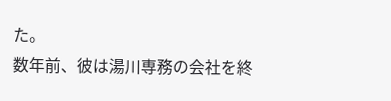た。
数年前、彼は湯川専務の会社を終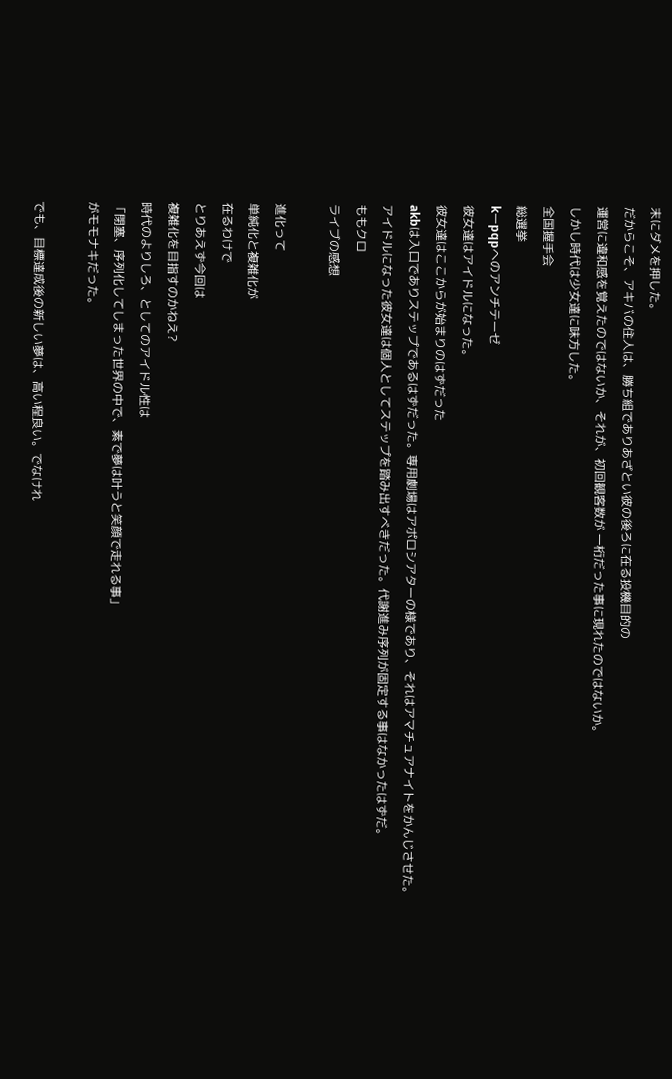末にダメを押した。
だからこそ、アキバの住人は、勝ち組でありあざとい彼の後ろに在る投機目的の
運営に違和感を覚えたのではないか、それが、初回観客数が 一桁だった事に現れたのではないか。
しかし時代は少女達に味方した。
全国握手会
総選挙
kーpqpへのアンチテーゼ
彼女達はアイドルになった。
彼女達はここからが始まりのはずだった
akbは入口でありステップであるはずだった。専用劇場はアポロシアターの様であり、それはアマチュアナイトをかんじさせた。
アイドルになった彼女達は個人としてステップを踏み出すべきだった。代謝進み序列が固定する事はなかったはずだ。
ももクロ
ライブの感想

進化って
単純化と複雑化が
在るわけで
とりあえず今回は
複雑化を目指すのかねえ?
時代のよりしろ、としてのアイドル性は
「閉塞、序列化してしまった世界の中で、素で夢は叶うと笑顔で走れる事」
がモモナキだった。

でも、目標達成後の新しい夢は、高い程良い。でなけれ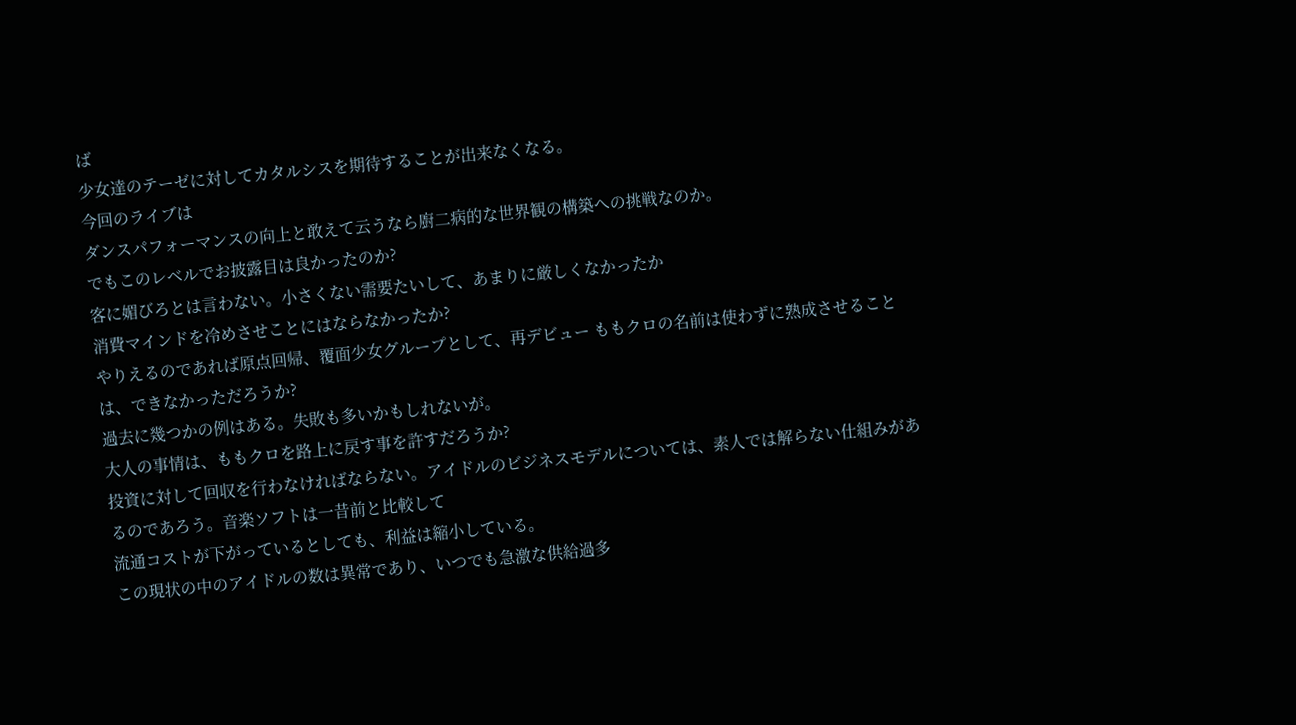ば
少女達のテーゼに対してカタルシスを期待することが出来なくなる。
今回のライブは
ダンスパフォーマンスの向上と敢えて云うなら廚二病的な世界観の構築への挑戦なのか。
でもこのレベルでお披露目は良かったのか?
客に媚びろとは言わない。小さくない需要たいして、あまりに厳しくなかったか
消費マインドを冷めさせことにはならなかったか?
やりえるのであれば原点回帰、覆面少女グループとして、再デビュー ももクロの名前は使わずに熟成させることは、できなかっただろうか?
過去に幾つかの例はある。失敗も多いかもしれないが。
大人の事情は、ももクロを路上に戻す事を許すだろうか?
投資に対して回収を行わなければならない。アイドルのビジネスモデルについては、素人では解らない仕組みがあるのであろう。音楽ソフトは一昔前と比較して
流通コストが下がっているとしても、利益は縮小している。
この現状の中のアイドルの数は異常であり、いつでも急激な供給過多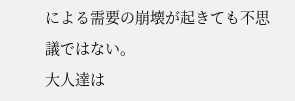による需要の崩壊が起きても不思議ではない。
大人達は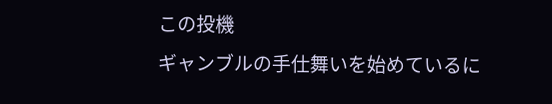この投機
ギャンブルの手仕舞いを始めているに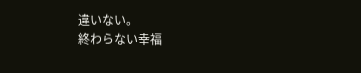違いない。
終わらない幸福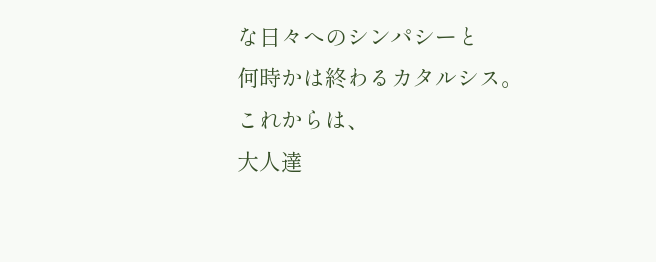な日々へのシンパシーと
何時かは終わるカタルシス。
これからは、
大人達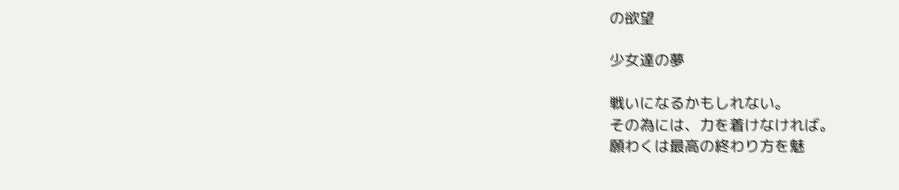の欲望

少女達の夢

戦いになるかもしれない。
その為には、力を着けなければ。
願わくは最高の終わり方を魅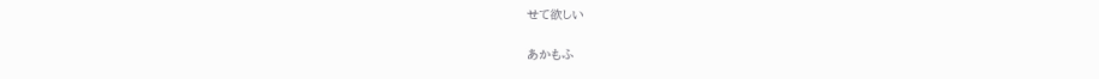せて欲しい

あかもふ